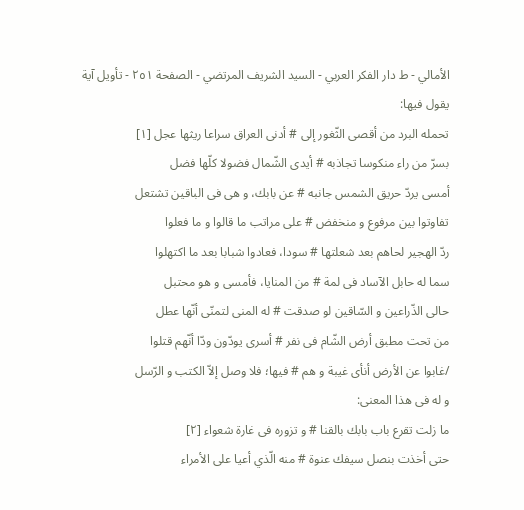الأمالي - ط دار الفكر العربي - السيد الشريف المرتضي - الصفحة ٢٥١ - تأويل آية
يقول فيها:
تحمله البرد من أقصى الثّغور إلى # أدنى العراق سراعا ريثها عجل [١]
بسرّ من راء منكوسا تجاذبه # أيدى الشّمال فضولا كلّها فضل
أمسى يردّ حريق الشمس جانبه # عن بابك، و هى فى الباقين تشتعل
تفاوتوا بين مرفوع و منخفض # على مراتب ما قالوا و ما فعلوا
ردّ الهجير لحاهم بعد شعلتها # سودا، فعادوا شبابا بعد ما اكتهلوا
سما له حابل الآساد فى لمة # من المنايا، فأمسى و هو محتبل
حالى الذّراعين و السّاقين لو صدقت # له المنى لتمنّى أنّها عطل
من تحت مطبق أرض الشّام فى نفر # أسرى يودّون ودّا أنّهم قتلوا
/غابوا عن الأرض أنأى غيبة و هم # فيها؛ فلا وصل إلاّ الكتب و الرّسل
و له فى هذا المعنى:
ما زلت تقرع باب بابك بالقنا # و تزوره فى غارة شعواء [٢]
حتى أخذت بنصل سيفك عنوة # منه الّذي أعيا على الأمراء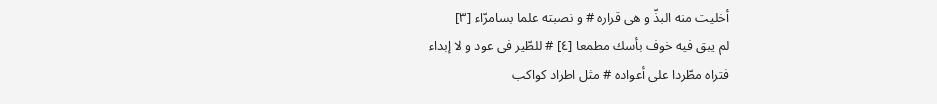أخليت منه البذّ و هى قراره # و نصبته علما بسامرّاء [٣]
لم يبق فيه خوف بأسك مطمعا [٤] # للطّير فى عود و لا إبداء
فتراه مطّردا على أعواده # مثل اطراد كواكب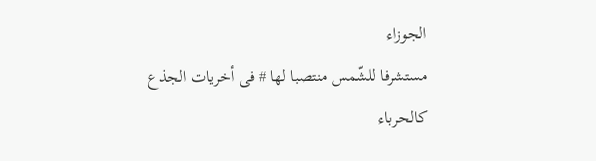الجوزاء
مستشرفا للشّمس منتصبا لها # فى أخريات الجذع كالحرباء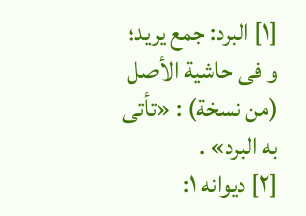[١] البرد: جمع يريد؛ و فى حاشية الأصل (من نسخة) : «تأتى به البرد» .
[٢] ديوانه ١: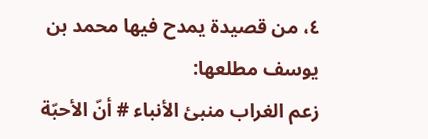٤، من قصيدة يمدح فيها محمد بن يوسف مطلعها:
زعم الغراب منبئ الأنباء # أنّ الأحبّة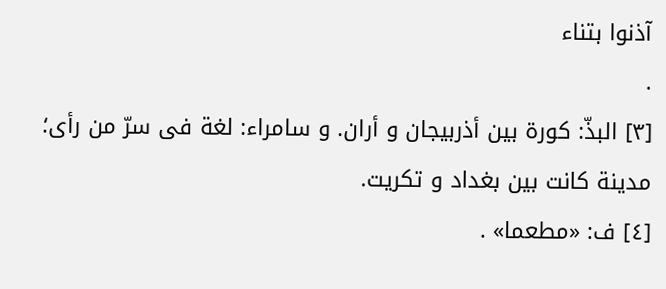آذنوا بتناء
.
[٣] البذّ: كورة بين أذربيجان و أران. و سامراء: لغة فى سرّ من رأى؛ مدينة كانت بين بغداد و تكريت.
[٤] ف: «مطعما» .